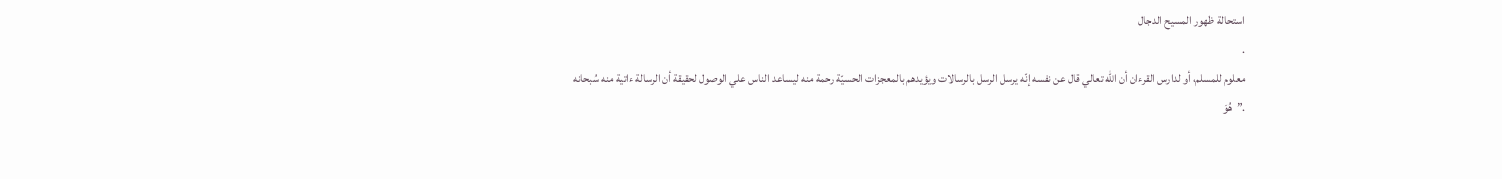استحالة ظهور المسيح الدجال
.
معلوم للمسلم، أو لدارس القرءان أن الله تعالي قال عن نفسه إنّه يرسل الرسل بالرسالات ويؤيدهم بالمعجزات الحسيّة رحمة منه ليساعد الناس علي الوصول لحقيقة أن الرسالة ءاتية منه سُبحانه
.”هُوَ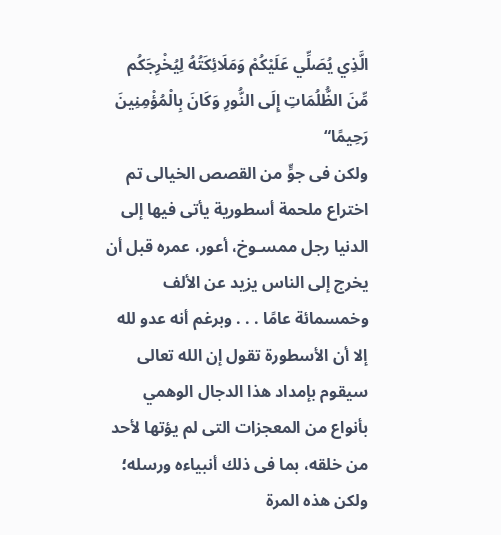الَّذِي يُصَلِّي عَلَيْكُمْ وَمَلَائِكَتُهُ لِيُخْرِجَكُم مِّنَ الظُّلُمَاتِ إِلَى النُّورِ وَكَانَ بِالْمُؤْمِنِينَ رَحِيمًا“
ولكن فى جوٍّ من القصص الخيالى تم اختراع ملحمة أسطورية يأتى فيها إلى الدنيا رجل ممسـوخ، أعور، عمره قبل أن يخرج إلى الناس يزيد عن الألف وخمسمائة عامًا . . . وبرغم أنه عدو لله إلا أن الأسطورة تقول إن الله تعالى سيقوم بإمداد هذا الدجال الوهمي بأنواع من المعجزات التى لم يؤتها لأحد من خلقه، بما فى ذلك أنبياءه ورسله؛ ولكن هذه المرة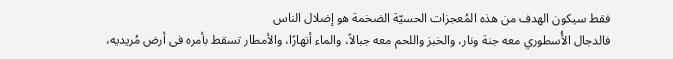فقط سيكون الهدف من هذه المُعجزات الحسيّة الضخمة هو إضلال الناس
فالدجال الأُسطوري معه جنة ونار، والخبز واللحم معه جبالاً، والماء أنهارًا، والأمطار تسقط بأمره فى أرض مُريديه،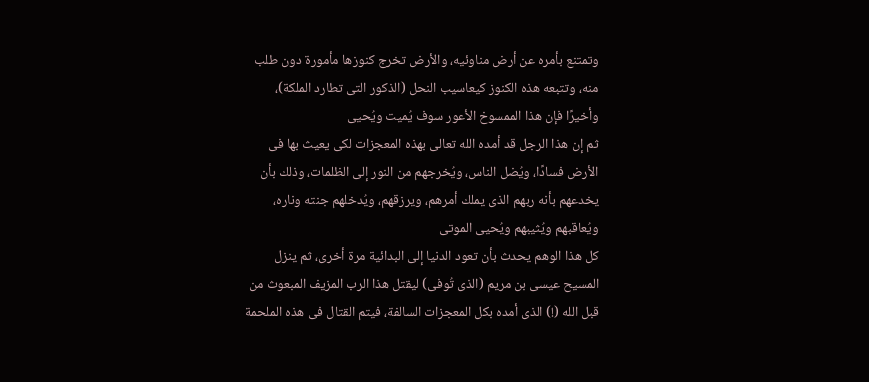وتمتنع بأمره عن أرض مناوئيه، والأرض تخرج كنوزها مأمورة دون طلب منه، وتتبعه هذه الكنوز كيعاسيب النحل (الذكور التى تطارد الملكة)، وأخيرًا فإن هذا الممسوخ الأعور سوف يُميت ويُحيى
ثم إن هذا الرجل قد أمده الله تعالى بهذه المعجزات لكى يعيث بها فى الأرض فسادًا، ويُضل الناس، ويُخرجهم من النور إلى الظلمات، وذلك بأن يخدعهم بأنه ربهم الذى يملك أمرهم، ويرزقهم، ويُدخلهم جنته وناره، ويُعاقبهم ويُثيبهم ويُحيى الموتى
كل هذا الوهم يحدث بأن تعود الدنيا إلى البدائية مرة أخرى، ثم ينزل المسيح عيسى بن مريم (الذى تُوفى) ليقتل هذا الرب المزيف المبعوث من قبل الله (!) الذى أمده بكل المعجزات السالفة، فيتم القتال فى هذه الملحمة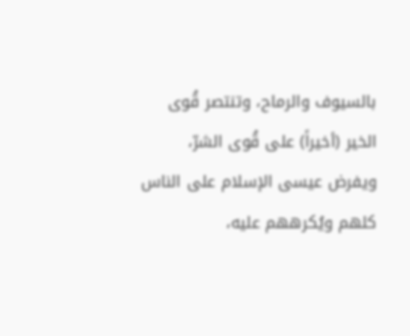بالسيوف والرماح، وتنتصر قُوى الخير (أخيراً) على قُوى الشرّ، ويفرض عيسى الإسلام على الناس كلهم ويُكرههم عليه،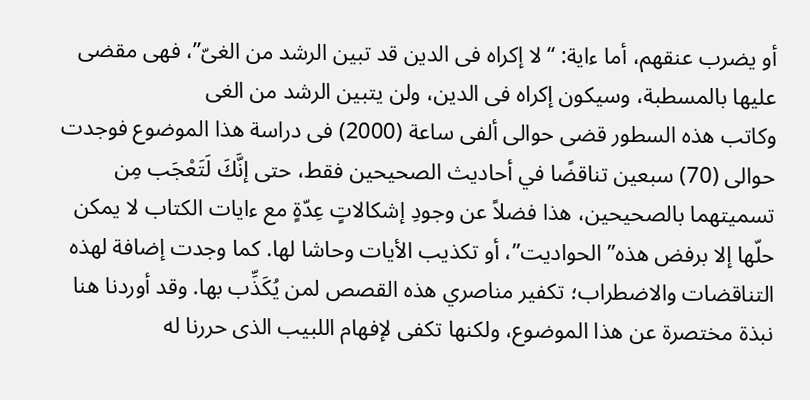أو يضرب عنقهم، أما ءاية: “لا إكراه فى الدين قد تبين الرشد من الغىّ”، فهى مقضى عليها بالمسطبة، وسيكون إكراه فى الدين، ولن يتبين الرشد من الغى
وكاتب هذه السطور قضى حوالى ألفى ساعة (2000) فى دراسة هذا الموضوع فوجدت حوالى (70) سبعين تناقضًا في أحاديث الصحيحين فقط، حتى إنَّكَ لَتَعْجَب مِن تسميتهما بالصحيحين، هذا فضلاً عن وجودِ إشكالاتٍ عِدّةٍ مع ءايات الكتاب لا يمكن حلّها إلا برفض هذه” الحواديت”، أو تكذيب الأيات وحاشا لها. كما وجدت إضافة لهذه التناقضات والاضطراب؛ تكفير مناصري هذه القصص لمن يُكَذِّب بها. وقد أوردنا هنا نبذة مختصرة عن هذا الموضوع، ولكنها تكفى لإفهام اللبيب الذى حررنا له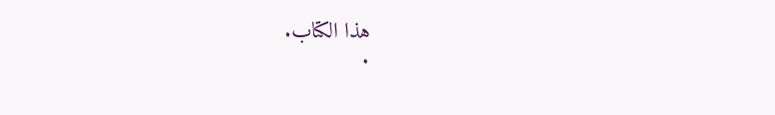هذا الكتاب.
.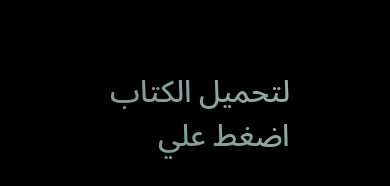لتحميل الكتاب اضغط علي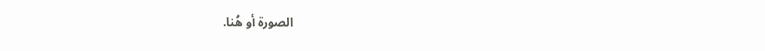الصورة أو هُنا.